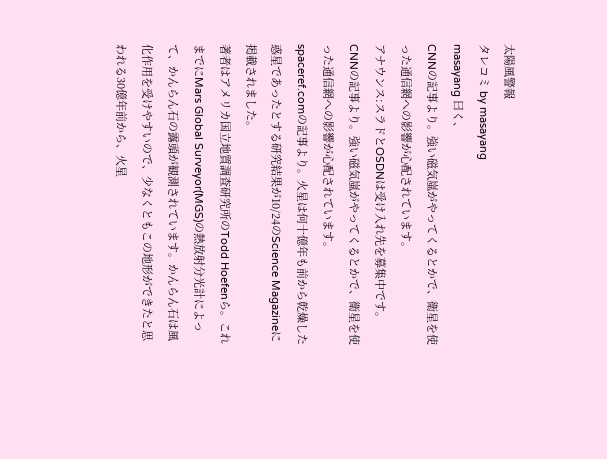太陽風警報
タレコミ by masayang
masayang 曰く、
CNNの記事より。強い磁気嵐がやってくるとかで、衛星を使った通信網への影響が心配されています。
アナウンス:スラドとOSDNは受け入れ先を募集中です。
CNNの記事より。強い磁気嵐がやってくるとかで、衛星を使った通信網への影響が心配されています。
spaceref.comの記事より。火星は何十億年も前から乾燥した惑星であったとする研究結果が10/24のScience Magazineに掲載されました。
著者はアメリカ国立地質調査研究所のTodd Hoefenら。これまでにMars Global Surveyor(MGS)の熱放射分光計によって、かんらん石の露頭が観測されています。かんらん石は風化作用を受けやすいので、少なくともこの地形ができたと思われる30億年前から、火星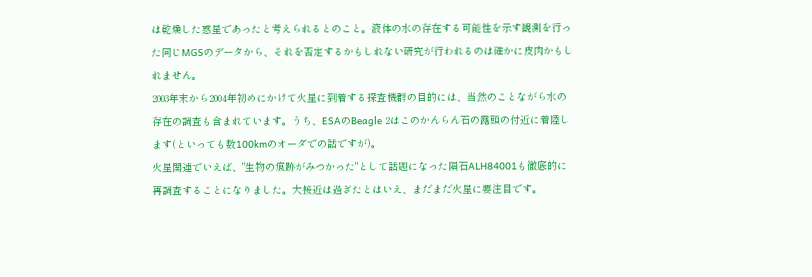は乾燥した惑星であったと考えられるとのこと。液体の水の存在する可能性を示す観測を行った同じMGSのデータから、それを否定するかもしれない研究が行われるのは確かに皮肉かもしれません。
2003年末から2004年初めにかけて火星に到着する探査機群の目的には、当然のことながら水の存在の調査も含まれています。うち、ESAのBeagle 2はこのかんらん石の露頭の付近に着陸します(といっても数100kmのオーダでの話ですが)。
火星関連でいえば、"生物の痕跡がみつかった"として話題になった隕石ALH84001も徹底的に再調査することになりました。大接近は過ぎたとはいえ、まだまだ火星に要注目です。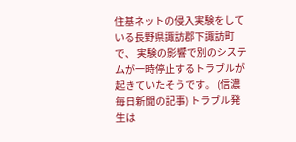住基ネットの侵入実験をしている長野県諏訪郡下諏訪町で、 実験の影響で別のシステムが一時停止するトラブルが起きていたそうです。 (信濃毎日新聞の記事) トラブル発生は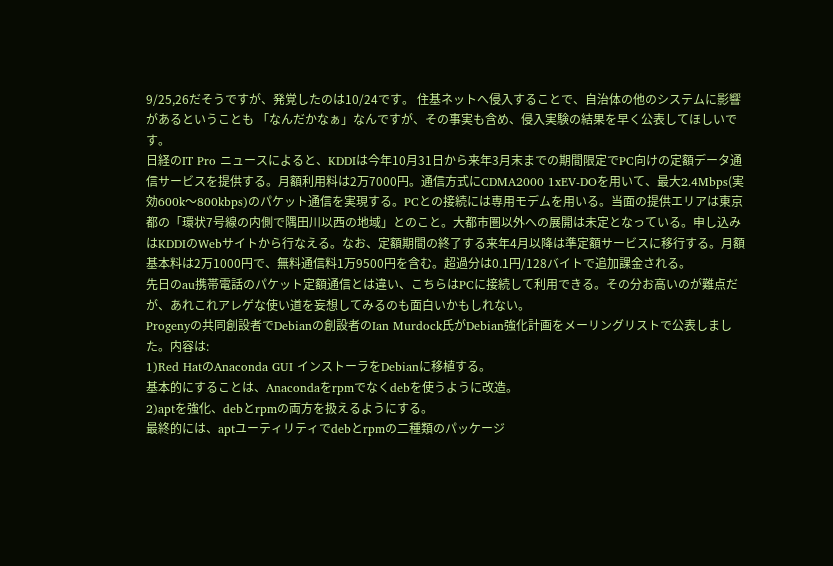9/25,26だそうですが、発覚したのは10/24です。 住基ネットへ侵入することで、自治体の他のシステムに影響があるということも 「なんだかなぁ」なんですが、その事実も含め、侵入実験の結果を早く公表してほしいです。
日経のIT Pro ニュースによると、KDDIは今年10月31日から来年3月末までの期間限定でPC向けの定額データ通信サービスを提供する。月額利用料は2万7000円。通信方式にCDMA2000 1xEV-DOを用いて、最大2.4Mbps(実効600k〜800kbps)のパケット通信を実現する。PCとの接続には専用モデムを用いる。当面の提供エリアは東京都の「環状7号線の内側で隅田川以西の地域」とのこと。大都市圏以外への展開は未定となっている。申し込みはKDDIのWebサイトから行なえる。なお、定額期間の終了する来年4月以降は準定額サービスに移行する。月額基本料は2万1000円で、無料通信料1万9500円を含む。超過分は0.1円/128バイトで追加課金される。
先日のau携帯電話のパケット定額通信とは違い、こちらはPCに接続して利用できる。その分お高いのが難点だが、あれこれアレゲな使い道を妄想してみるのも面白いかもしれない。
Progenyの共同創設者でDebianの創設者のIan Murdock氏がDebian強化計画をメーリングリストで公表しました。内容は:
1)Red HatのAnaconda GUI インストーラをDebianに移植する。
基本的にすることは、Anacondaをrpmでなくdebを使うように改造。
2)aptを強化、debとrpmの両方を扱えるようにする。
最終的には、aptユーティリティでdebとrpmの二種類のパッケージ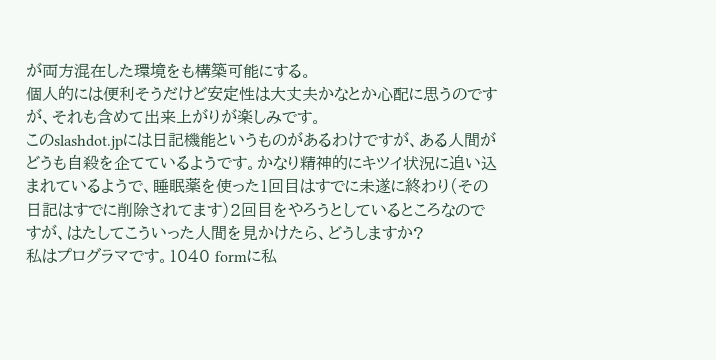が両方混在した環境をも構築可能にする。
個人的には便利そうだけど安定性は大丈夫かなとか心配に思うのですが、それも含めて出来上がりが楽しみです。
このslashdot.jpには日記機能というものがあるわけですが、ある人間がどうも自殺を企てているようです。かなり精神的にキツイ状況に追い込まれているようで、睡眠薬を使った1回目はすでに未遂に終わり(その日記はすでに削除されてます)2回目をやろうとしているところなのですが、はたしてこういった人間を見かけたら、どうしますか?
私はプログラマです。1040 formに私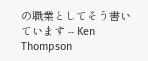の職業としてそう書いています -- Ken Thompson